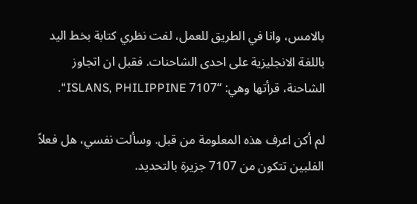بالامس، وانا في الطريق للعمل، لفت نظري كتابة بخط اليد باللغة الانجليزية على احدى الشاحنات. فقبل ان اتجاوز الشاحنة، قرأتها وهي: “7107 ISLANS, PHILIPPINE“.

لم أكن اعرف هذه المعلومة من قبل. وسألت نفسي، هل فعلاً الفلبين تتكون من 7107 جزيرة بالتحديد.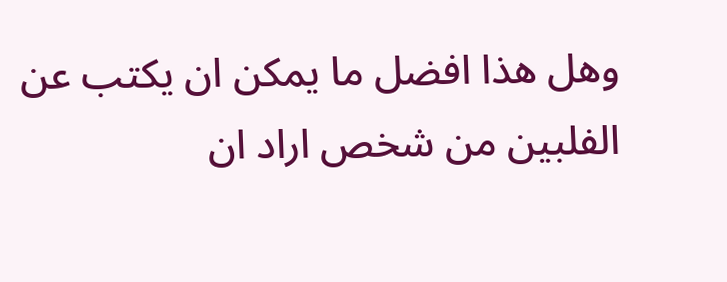وهل هذا افضل ما يمكن ان يكتب عن الفلبين من شخص اراد ان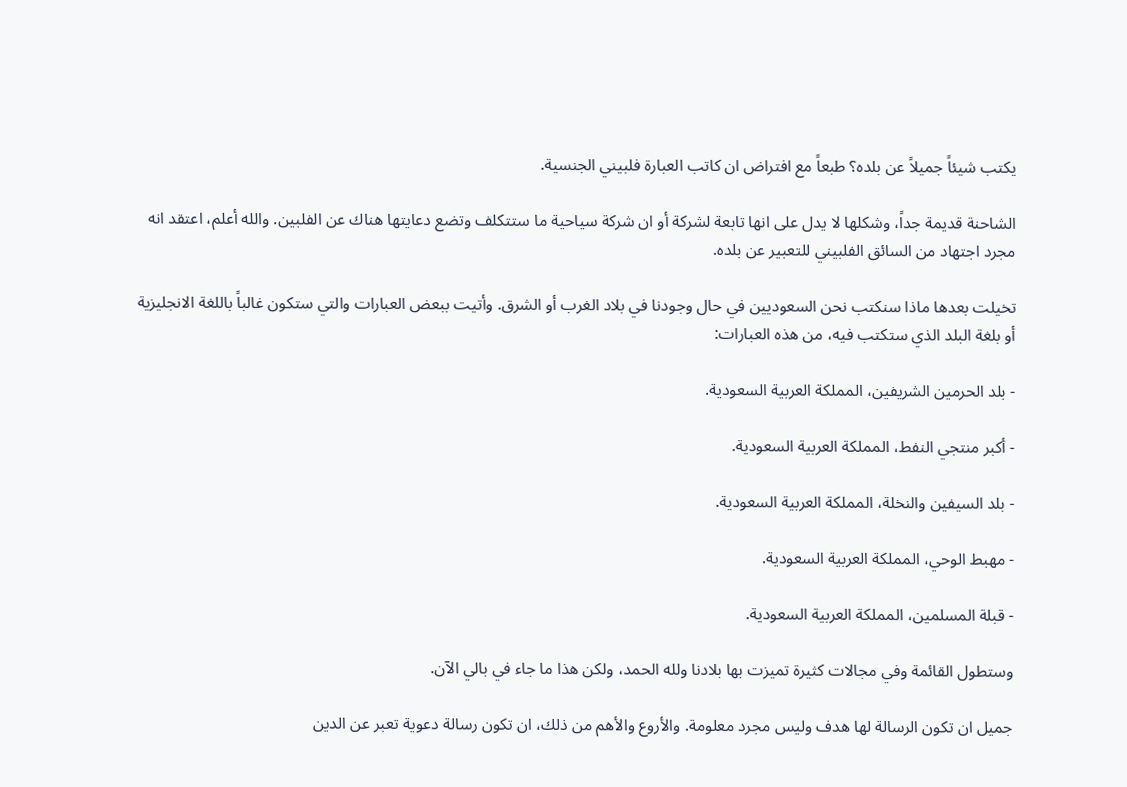يكتب شيئاً جميلاً عن بلده؟ طبعاً مع افتراض ان كاتب العبارة فلبيني الجنسية.

الشاحنة قديمة جداً، وشكلها لا يدل على انها تابعة لشركة أو ان شركة سياحية ما ستتكلف وتضع دعايتها هناك عن الفلبين. والله أعلم، اعتقد انه مجرد اجتهاد من السائق الفلبيني للتعبير عن بلده.

تخيلت بعدها ماذا سنكتب نحن السعوديين في حال وجودنا في بلاد الغرب أو الشرق. وأتيت ببعض العبارات والتي ستكون غالباً باللغة الانجليزية أو بلغة البلد الذي ستكتب فيه، من هذه العبارات:

- بلد الحرمين الشريفين، المملكة العربية السعودية.

- أكبر منتجي النفط، المملكة العربية السعودية.

- بلد السيفين والنخلة، المملكة العربية السعودية.

- مهبط الوحي، المملكة العربية السعودية.

- قبلة المسلمين، المملكة العربية السعودية.

وستطول القائمة وفي مجالات كثيرة تميزت بها بلادنا ولله الحمد، ولكن هذا ما جاء في بالي الآن.

جميل ان تكون الرسالة لها هدف وليس مجرد معلومة. والأروع والأهم من ذلك، ان تكون رسالة دعوية تعبر عن الدين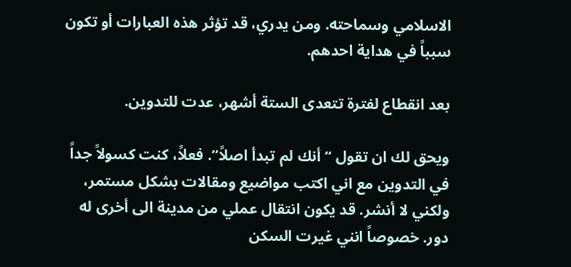الاسلامي وسماحته. ومن يدري، قد تؤثر هذه العبارات أو تكون سبباً في هداية احدهم.

بعد انقطاع لفترة تتعدى الستة أشهر، عدت للتدوين.

ويحق لك ان تقول “أنك لم تبدأ اصلاً”. فعلاً، كنت كسولاً جداً في التدوين مع اني اكتب مواضيع ومقالات بشكل مستمر، ولكني لا أنشر. قد يكون انتقال عملي من مدينة الى أخرى له دور. خصوصاً انني غيرت السكن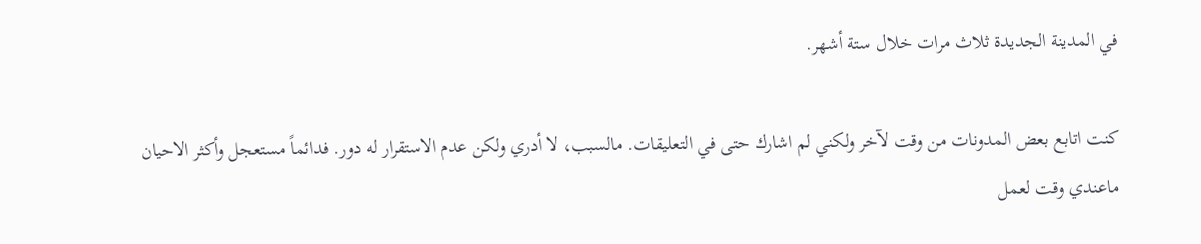في المدينة الجديدة ثلاث مرات خلال ستة أشهر.

كنت اتابع بعض المدونات من وقت لآخر ولكني لم اشارك حتى في التعليقات. مالسبب، لا أدري ولكن عدم الاستقرار له دور. فدائماً مستعجل وأكثر الاحيان ماعندي وقت لعمل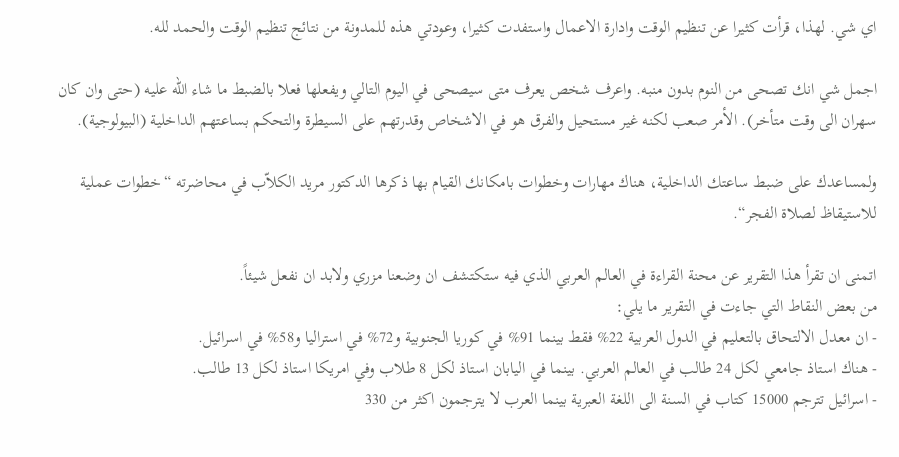اي شي. لهذا، قرأت كثيرا عن تنظيم الوقت وادارة الاعمال واستفدت كثيرا، وعودتي هذه للمدونة من نتائج تنظيم الوقت والحمد لله.

اجمل شي انك تصحى من النوم بدون منبه. واعرف شخص يعرف متى سيصحى في اليوم التالي ويفعلها فعلا بالضبط ما شاء الله عليه (حتى وان كان سهران الى وقت متأخر). الأمر صعب لكنه غير مستحيل والفرق هو في الاشخاص وقدرتهم على السيطرة والتحكم بساعتهم الداخلية (البيولوجية).

ولمساعدك على ضبط ساعتك الداخلية، هناك مهارات وخطوات بامكانك القيام بها ذكرها الدكتور مريد الكلاّب في محاضرته “خطوات عملية للاستيقاظ لصلاة الفجر“.

اتمنى ان تقرأ هذا التقرير عن محنة القراءة في العالم العربي الذي فيه ستكتشف ان وضعنا مزري ولابد ان نفعل شيئاً.
من بعض النقاط التي جاءت في التقرير ما يلي:
- ان معدل الالتحاق بالتعليم في الدول العربية 22% فقط بينما 91% في كوريا الجنوبية و72% في استراليا و58% في اسرائيل.
- هناك استاذ جامعي لكل 24 طالب في العالم العربي. بينما في اليابان استاذ لكل 8 طلاب وفي امريكا استاذ لكل 13 طالب.
- اسرائيل تترجم 15000 كتاب في السنة الى اللغة العبرية بينما العرب لا يترجمون اكثر من 330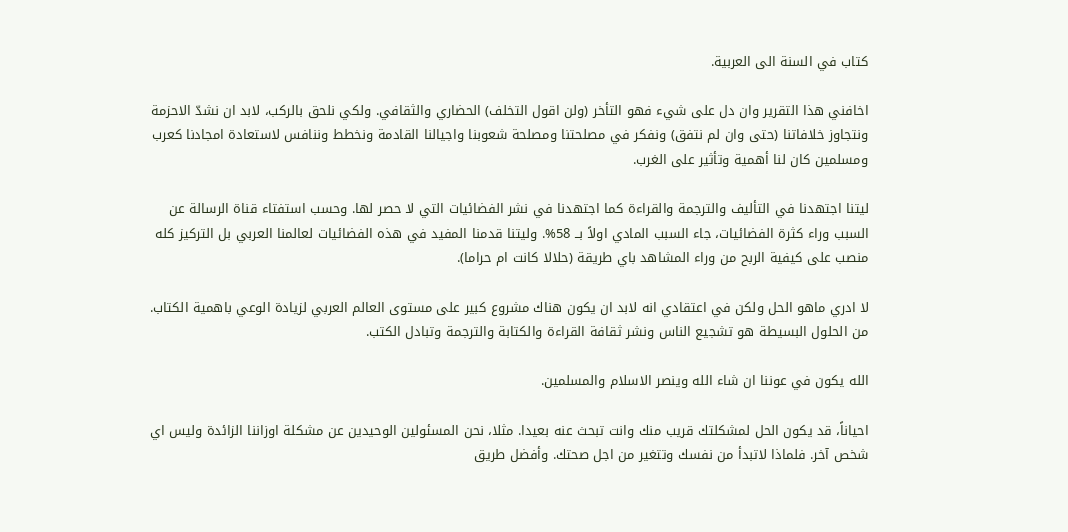كتاب في السنة الى العربية.

اخافني هذا التقرير وان دل على شيء فهو التأخر (ولن اقول التخلف) الحضاري والثقافي. ولكي نلحق بالركب، لابد ان نشدّ الاحزمة ونتجاوز خلافاتنا (حتى وان لم نتفق) ونفكر في مصلحتنا ومصلحة شعوبنا واجيالنا القادمة ونخطط وننافس لاستعادة امجادنا كعرب ومسلمين كان لنا أهمية وتأثير على الغرب.

ليتنا اجتهدنا في التأليف والترجمة والقراءة كما اجتهدنا في نشر الفضائيات التي لا حصر لها. وحسب استفتاء قناة الرسالة عن السبب وراء كثرة الفضائيات، جاء السبب المادي اولاً بــ 58%. وليتنا قدمنا المفيد في هذه الفضائيات لعالمنا العربي بل التركيز كله منصب على كيفية الربح من وراء المشاهد باي طريقة (حلالا كانت ام حراما).

لا ادري ماهو الحل ولكن في اعتقادي انه لابد ان يكون هناك مشروع كبير على مستوى العالم العربي لزيادة الوعي باهمية الكتاب. من الحلول البسيطة هو تشجيع الناس ونشر ثقافة القراءة والكتابة والترجمة وتبادل الكتب.

الله يكون في عوننا ان شاء الله وينصر الاسلام والمسلمين.

احياناً، قد يكون الحل لمشكلتك قريب منك وانت تبحث عنه بعيدا. مثلا، نحن المسئولين الوحيدين عن مشكلة اوزاننا الزائدة وليس اي شخص آخر. فلماذا لاتبدأ من نفسك وتتغير من اجل صحتك. وأفضل طريق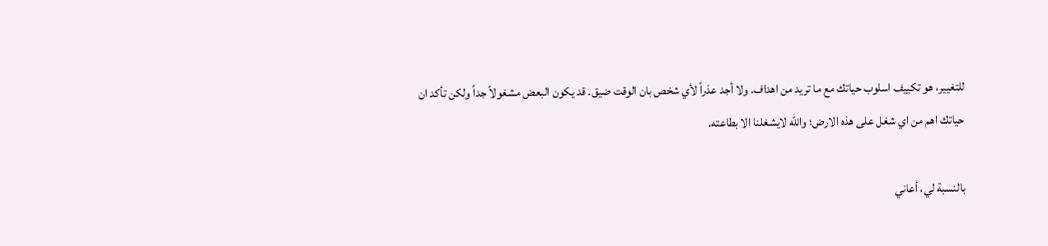للتغيير، هو تكييف اسلوب حياتك مع ما تريد من اهداف. ولا أجد عذراً لأي شخص بان الوقت ضيق. قد يكون البعض مشغولاً جداً ولكن تأكد ان حياتك اهم من اي شغل على هذه الارض؛ والله لايشغلنا الا بطاعته.

بالنسبة لي، أعاني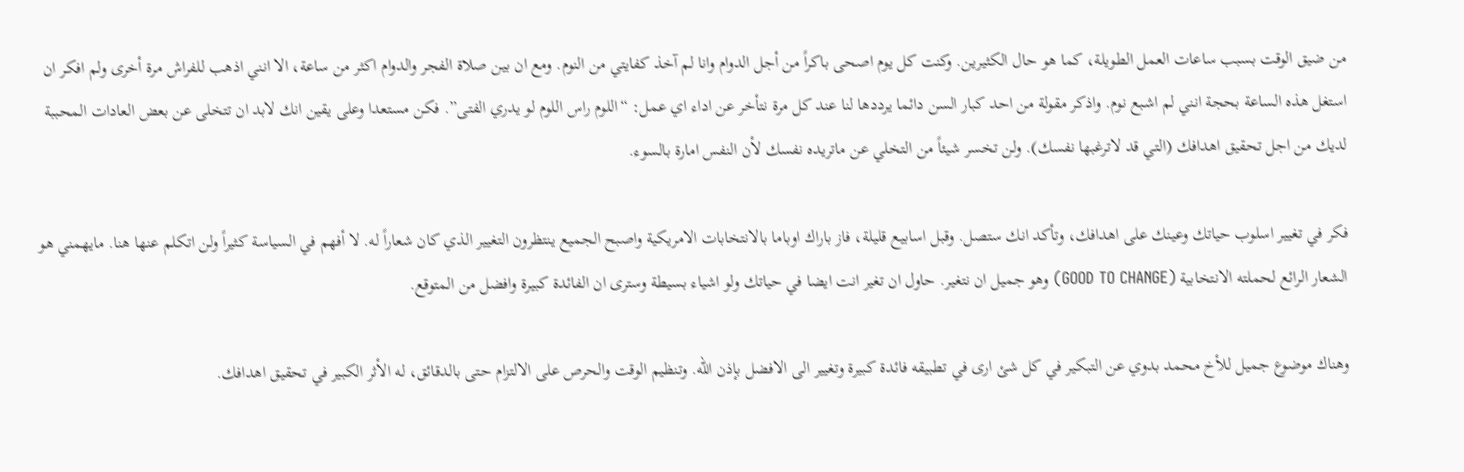من ضيق الوقت بسبب ساعات العمل الطويلة، كما هو حال الكثيرين. وكنت كل يوم اصحى باكراً من أجل الدوام وانا لم آخذ كفايتي من النوم. ومع ان بين صلاة الفجر والدوام اكثر من ساعة، الا انني اذهب للفراش مرة أخرى ولم افكر ان استغل هذه الساعة بحجة انني لم اشبع نوم. واذكر مقولة من احد كبار السن دائما يرددها لنا عند كل مرة نتأخر عن اداء اي عمل: “اللوم راس اللوم لو يدري الفتى”. فكن مستعدا وعلى يقين انك لابد ان تتخلى عن بعض العادات المحببة لديك من اجل تحقيق اهدافك (التي قد لاترغبها نفسك). ولن تخسر شيئاً من التخلي عن ماتريده نفسك لأن النفس امارة بالسوء.

فكر في تغيير اسلوب حياتك وعينك على اهدافك، وتأكد انك ستصل. وقبل اسابيع قليلة، فاز باراك اوباما بالانتخابات الامريكية واصبح الجميع ينتظرون التغيير الذي كان شعاراً له. لا أفهم في السياسة كثيراً ولن اتكلم عنها هنا. مايهمني هو الشعار الرائع لحملته الانتخابية (GOOD TO CHANGE) وهو جميل ان نتغير. حاول ان تغير انت ايضا في حياتك ولو اشياء بسيطة وسترى ان الفائدة كبيرة وافضل من المتوقع.

وهناك موضوع جميل للأخ محمد بدوي عن التبكير في كل شئ ارى في تطبيقه فائدة كبيرة وتغيير الى الافضل بإذن الله. وتنظيم الوقت والحرص على الالتزام حتى بالدقائق، له الأثر الكبير في تحقيق اهدافك.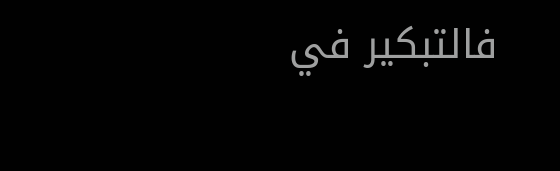فالتبكير في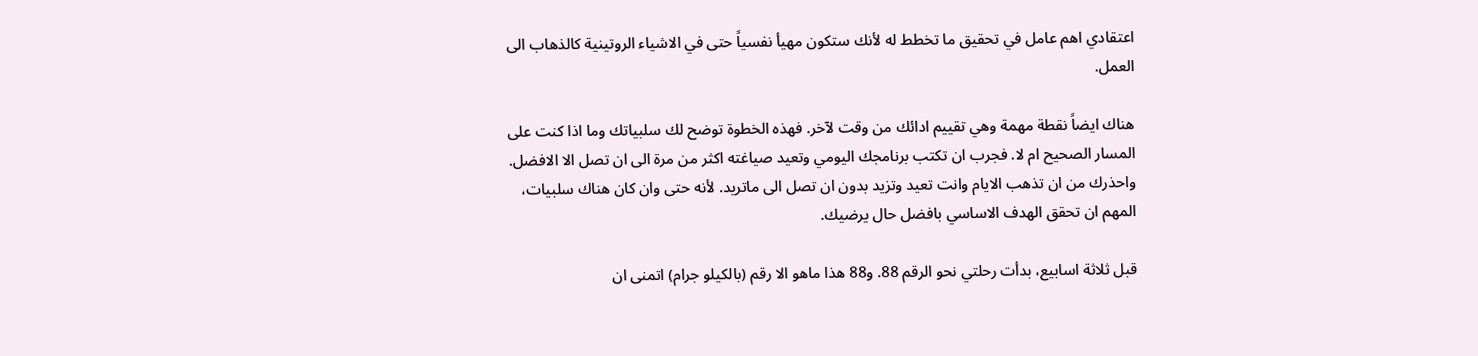اعتقادي اهم عامل في تحقيق ما تخطط له لأنك ستكون مهيأ نفسياً حتى في الاشياء الروتينية كالذهاب الى العمل.

هناك ايضاً نقطة مهمة وهي تقييم ادائك من وقت لآخر. فهذه الخطوة توضح لك سلبياتك وما اذا كنت على المسار الصحيح ام لا. فجرب ان تكتب برنامجك اليومي وتعيد صياغته اكثر من مرة الى ان تصل الا الافضل. واحذرك من ان تذهب الايام وانت تعيد وتزيد بدون ان تصل الى ماتريد. لأنه حتى وان كان هناك سلبيات، المهم ان تحقق الهدف الاساسي بافضل حال يرضيك.

قبل ثلاثة اسابيع، بدأت رحلتي نحو الرقم 88. و88 هذا ماهو الا رقم (بالكيلو جرام) اتمنى ان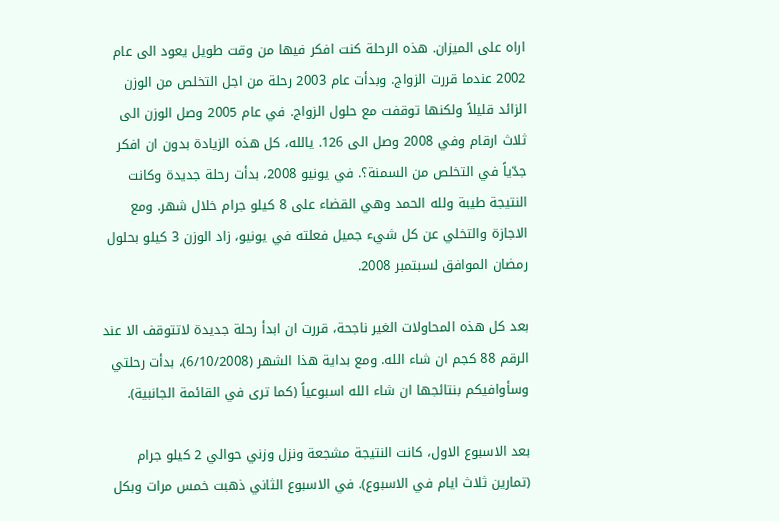اراه على الميزان. هذه الرحلة كنت افكر فيها من وقت طويل يعود الى عام 2002 عندما قررت الزواج. وبدأت عام 2003 رحلة من اجل التخلص من الوزن الزائد قليلاً ولكنها توقفت مع حلول الزواج. في عام 2005 وصل الوزن الى ثلاث ارقام وفي 2008 وصل الى 126. يالله، كل هذه الزيادة بدون ان افكر جدّياً في التخلص من السمنة؟. في يونيو 2008، بدأت رحلة جديدة وكانت النتيجة طيبة ولله الحمد وهي القضاء على 8 كيلو جرام خلال شهر. ومع الاجازة والتخلي عن كل شيء جميل فعلته في يونيو، زاد الوزن 3 كيلو بحلول رمضان الموافق لسبتمبر 2008.

بعد كل هذه المحاولات الغير ناجحة، قررت ان ابدأ رحلة جديدة لاتتوقف الا عند الرقم 88 كجم ان شاء الله. ومع بداية هذا الشهر (6/10/2008)، بدأت رحلتي وسأوافيكم بنتائجها ان شاء الله اسبوعياً (كما ترى في القائمة الجانبية).

بعد الاسبوع الاول، كانت النتيجة مشجعة ونزل وزني حوالي 2 كيلو جرام (تمارين ثلاث ايام في الاسبوع). في الاسبوع الثاني ذهبت خمس مرات وبكل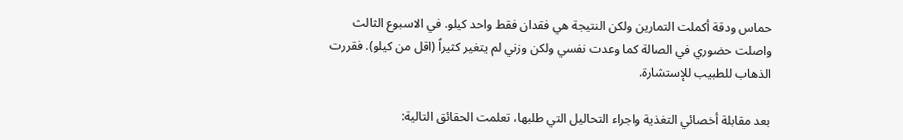حماس ودقة أكملت التمارين ولكن النتيجة هي فقدان فقط واحد كيلو. في الاسبوع الثالث واصلت حضوري في الصالة كما وعدت نفسي ولكن وزني لم يتغير كثيراً (اقل من كيلو). فقررت الذهاب للطبيب للإستشارة.

بعد مقابلة أخصائي التغذية واجراء التحاليل التي طلبها، تعلمت الحقائق التالية: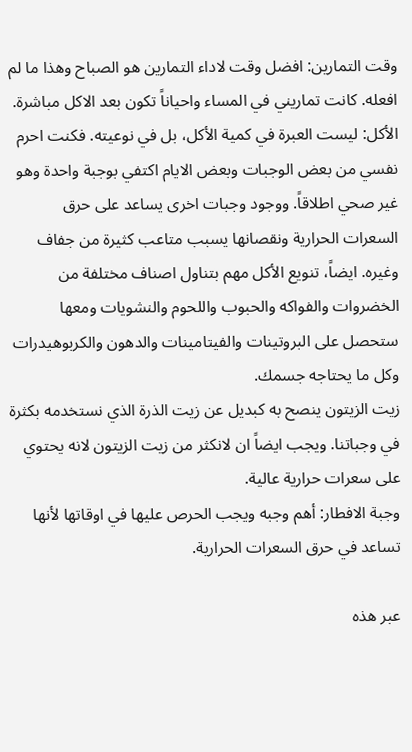وقت التمارين: افضل وقت لاداء التمارين هو الصباح وهذا ما لم افعله. كانت تماريني في المساء واحياناً تكون بعد الاكل مباشرة.
الأكل: ليست العبرة في كمية الأكل، بل في نوعيته. فكنت احرم نفسي من بعض الوجبات وبعض الايام اكتفي بوجبة واحدة وهو غير صحي اطلاقاً. ووجود وجبات اخرى يساعد على حرق السعرات الحرارية ونقصانها يسبب متاعب كثيرة من جفاف وغيره. ايضاً، تنويع الأكل مهم بتناول اصناف مختلفة من الخضروات والفواكه والحبوب واللحوم والنشويات ومعها ستحصل على البروتينات والفيتامينات والدهون والكربوهيدرات وكل ما يحتاجه جسمك.
زيت الزيتون ينصح به كبديل عن زيت الذرة الذي نستخدمه بكثرة في وجباتنا. ويجب ايضاً ان لانكثر من زيت الزيتون لانه يحتوي على سعرات حرارية عالية.
وجبة الافطار: أهم وجبه ويجب الحرص عليها في اوقاتها لأنها تساعد في حرق السعرات الحرارية.

عبر هذه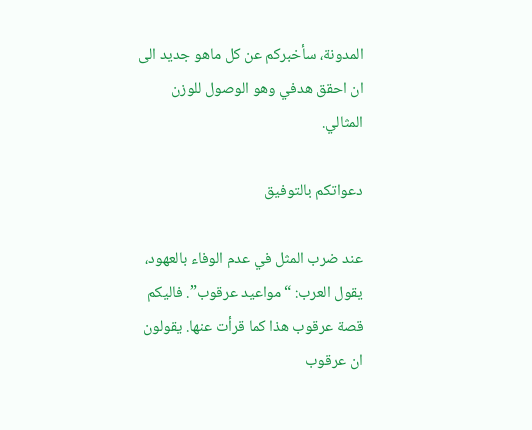المدونة، سأخبركم عن كل ماهو جديد الى ان احقق هدفي وهو الوصول للوزن المثالي.

دعواتكم بالتوفيق

عند ضرب المثل في عدم الوفاء بالعهود، يقول العرب: “مواعيد عرقوب”. فاليكم قصة عرقوب هذا كما قرأت عنها. يقولون ان عرقوب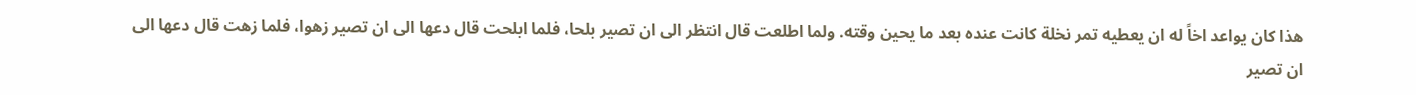هذا كان يواعد اخاً له ان يعطيه تمر نخلة كانت عنده بعد ما يحين وقته. ولما اطلعت قال انتظر الى ان تصير بلحا، فلما ابلحت قال دعها الى ان تصير زهوا، فلما زهت قال دعها الى ان تصير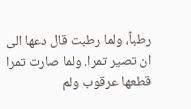رطباً، ولما رطبت قال دعها الى ان تصير تمرا. ولما صارت تمرا قطعها عرقوب ولم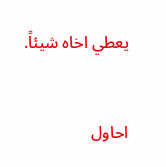يعطي اخاه شيئاً.


احاول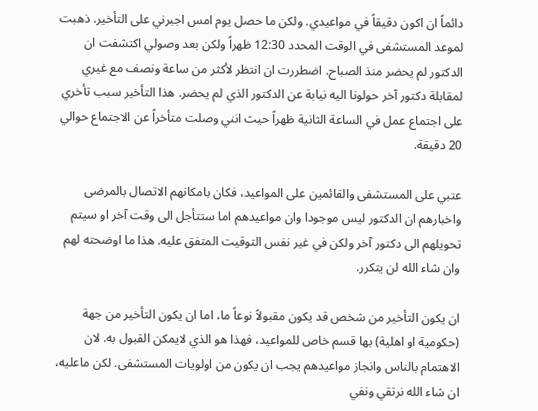دائماً ان اكون دقيقاً في مواعيدي. ولكن ما حصل يوم امس اجبرني على التأخير. ذهبت لموعد المستشفى في الوقت المحدد 12:30 ظهراً ولكن بعد وصولي اكتشفت ان الدكتور لم يحضر منذ الصباح. اضطررت ان انتظر لأكثر من ساعة ونصف مع غيري لمقابلة دكتور آخر حولونا اليه نيابة عن الدكتور الذي لم يحضر. هذا التأخير سبب تأخري على اجتماع عمل في الساعة الثانية ظهراً حيث انني وصلت متأخراً عن الاجتماع حوالي 20 دقيقة.

عتبي على المستشفى والقائمين على المواعيد، فكان بامكانهم الاتصال بالمرضى واخبارهم ان الدكتور ليس موجودا وان مواعيدهم اما ستتأجل الى وقت آخر او سيتم تحويلهم الى دكتور آخر ولكن في غير نفس التوقيت المتفق عليه. هذا ما اوضحته لهم وان شاء الله لن يتكرر.

ان يكون التأخير من شخص قد يكون مقبولاً نوعاً ما، اما ان يكون التأخير من جهة (حكومية او اهلية) بها قسم خاص للمواعيد، فهذا هو الذي لايمكن القبول به. لان الاهتمام بالناس وانجاز مواعيدهم يجب ان يكون من اولويات المستشفى. لكن ماعليه، ان شاء الله نرتقي ونفي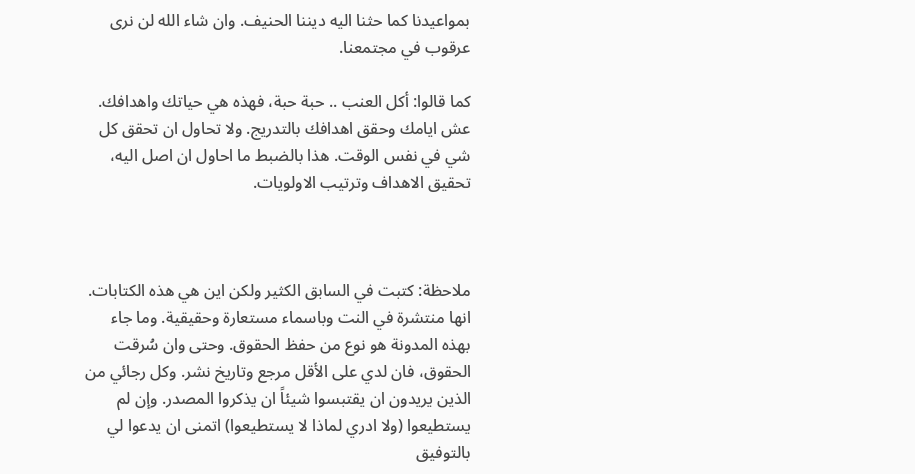بمواعيدنا كما حثنا اليه ديننا الحنيف. وان شاء الله لن نرى عرقوب في مجتمعنا.

كما قالوا: أكل العنب .. حبة حبة، فهذه هي حياتك واهدافك. عش ايامك وحقق اهدافك بالتدريج. ولا تحاول ان تحقق كل شي في نفس الوقت. هذا بالضبط ما احاول ان اصل اليه، تحقيق الاهداف وترتيب الاولويات.



ملاحظة: كتبت في السابق الكثير ولكن اين هي هذه الكتابات. انها منتشرة في النت وباسماء مستعارة وحقيقية. وما جاء بهذه المدونة هو نوع من حفظ الحقوق. وحتى وان سُرقت الحقوق، فان لدي على الأقل مرجع وتاريخ نشر. وكل رجائي من الذين يريدون ان يقتبسوا شيئاً ان يذكروا المصدر. وإن لم يستطيعوا (ولا ادري لماذا لا يستطيعوا) اتمنى ان يدعوا لي بالتوفيق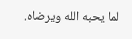لما يحبه الله ويرضاه.